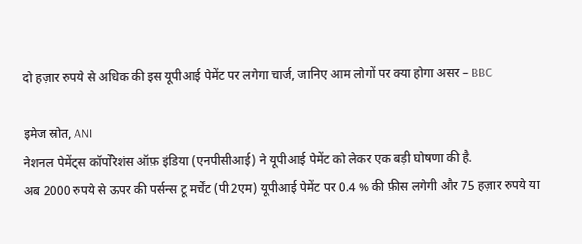दो हज़ार रुपये से अधिक की इस यूपीआई पेमेंट पर लगेगा चार्ज, जानिए आम लोगों पर क्या होगा असर – BBC

इमेज स्रोत, ANI
नेशनल पेमेंट्स कॉर्पोरेशंस ऑफ़ इंडिया (एनपीसीआई) ने यूपीआई पेमेंट को लेकर एक बड़ी घोषणा की है.
अब 2000 रुपये से ऊपर की पर्सन्स टू मर्चेंट (पी2एम) यूपीआई पेमेंट पर 0.4 % की फ़ीस लगेगी और 75 हज़ार रुपये या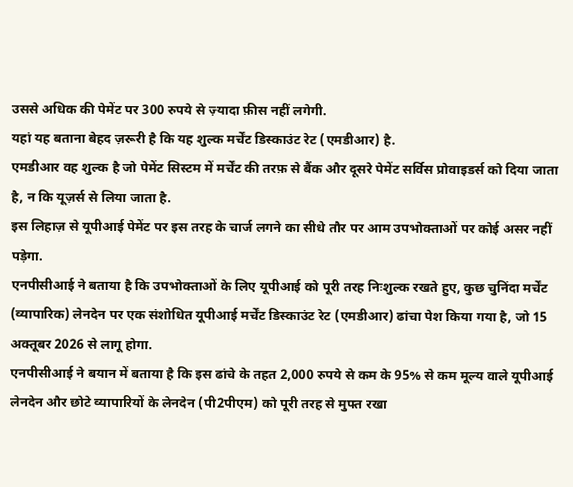उससे अधिक की पेमेंट पर 300 रुपये से ज़्यादा फ़ीस नहीं लगेगी.
यहां यह बताना बेहद ज़रूरी है कि यह शुल्क मर्चेंट डिस्काउंट रेट (एमडीआर) है.
एमडीआर वह शुल्क है जो पेमेंट सिस्टम में मर्चेंट की तरफ़ से बैंक और दूसरे पेमेंट सर्विस प्रोवाइडर्स को दिया जाता है, न कि यूज़र्स से लिया जाता है.
इस लिहाज़ से यूपीआई पेमेंट पर इस तरह के चार्ज लगने का सीधे तौर पर आम उपभोक्ताओं पर कोई असर नहीं पड़ेगा.
एनपीसीआई ने बताया है कि उपभोक्ताओं के लिए यूपीआई को पूरी तरह निःशुल्क रखते हुए, कुछ चुनिंदा मर्चेंट (व्यापारिक) लेनदेन पर एक संशोधित यूपीआई मर्चेंट डिस्काउंट रेट (एमडीआर) ढांचा पेश किया गया है, जो 15 अक्तूबर 2026 से लागू होगा.
एनपीसीआई ने बयान में बताया है कि इस ढांचे के तहत 2,000 रुपये से कम के 95% से कम मूल्य वाले यूपीआई लेनदेन और छोटे व्यापारियों के लेनदेन (पी2पीएम) को पूरी तरह से मुफ्त रखा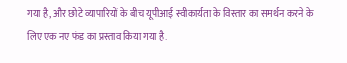गया है, और छोटे व्यापारियों के बीच यूपीआई स्वीकार्यता के विस्तार का समर्थन करने के लिए एक नए फंड का प्रस्ताव किया गया है.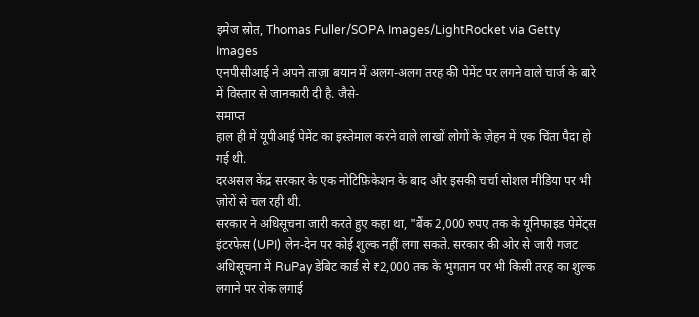इमेज स्रोत, Thomas Fuller/SOPA Images/LightRocket via Getty Images
एनपीसीआई ने अपने ताज़ा बयान में अलग-अलग तरह की पेमेंट पर लगने वाले चार्ज के बारे में विस्तार से जानकारी दी है. जैसे-
समाप्त
हाल ही में यूपीआई पेमेंट का इस्तेमाल करने वाले लाखों लोगों के ज़ेहन में एक चिंता पैदा हो गई थी.
दरअसल केंद्र सरकार के एक नोटिफ़िकेशन के बाद और इसकी चर्चा सोशल मीडिया पर भी ज़ोरों से चल रही थी.
सरकार ने अधिसूचना जारी करते हुए कहा था, "बैंक 2,000 रुपए तक के यूनिफाइड पेमेंट्स इंटरफेस (UPI) लेन-देन पर कोई शुल्क नहीं लगा सकते. सरकार की ओर से जारी गजट अधिसूचना में RuPay डेबिट कार्ड से ₹2,000 तक के भुगतान पर भी किसी तरह का शुल्क लगाने पर रोक लगाई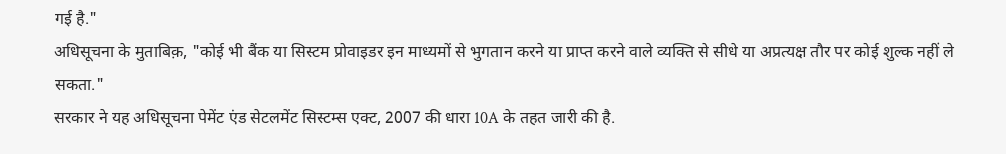गई है."
अधिसूचना के मुताबिक़, "कोई भी बैंक या सिस्टम प्रोवाइडर इन माध्यमों से भुगतान करने या प्राप्त करने वाले व्यक्ति से सीधे या अप्रत्यक्ष तौर पर कोई शुल्क नहीं ले सकता."
सरकार ने यह अधिसूचना पेमेंट एंड सेटलमेंट सिस्टम्स एक्ट, 2007 की धारा 10A के तहत जारी की है.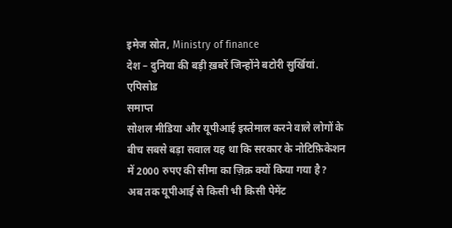इमेज स्रोत, Ministry of finance
देश – दुनिया की बड़ी ख़बरें जिन्होंने बटोरी सुर्खियां.
एपिसोड
समाप्त
सोशल मीडिया और यूपीआई इस्तेमाल करने वाले लोगों के बीच सबसे बड़ा सवाल यह था कि सरकार के नोटिफ़िकेशन में 2000 रुपए की सीमा का ज़िक्र क्यों किया गया है?
अब तक यूपीआई से किसी भी किसी पेमेंट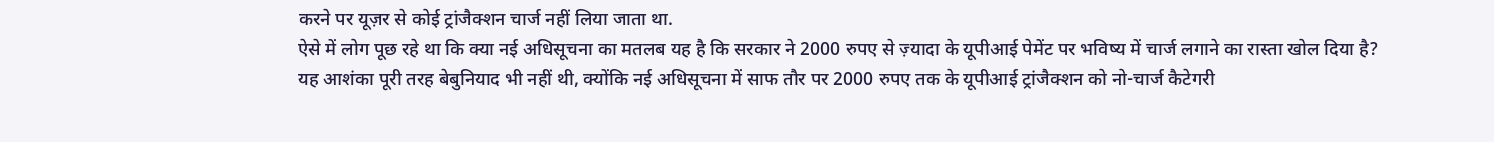करने पर यूज़र से कोई ट्रांजैक्शन चार्ज नहीं लिया जाता था.
ऐसे में लोग पूछ रहे था कि क्या नई अधिसूचना का मतलब यह है कि सरकार ने 2000 रुपए से ज़्यादा के यूपीआई पेमेंट पर भविष्य में चार्ज लगाने का रास्ता खोल दिया है?
यह आशंका पूरी तरह बेबुनियाद भी नहीं थी, क्योंकि नई अधिसूचना में साफ तौर पर 2000 रुपए तक के यूपीआई ट्रांजैक्शन को नो-चार्ज कैटेगरी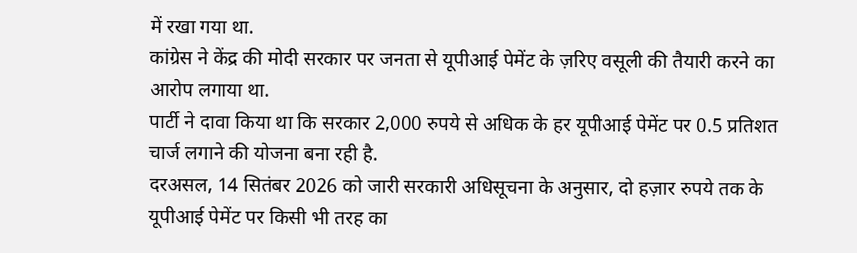में रखा गया था.
कांग्रेस ने केंद्र की मोदी सरकार पर जनता से यूपीआई पेमेंट के ज़रिए वसूली की तैयारी करने का आरोप लगाया था.
पार्टी ने दावा किया था कि सरकार 2,000 रुपये से अधिक के हर यूपीआई पेमेंट पर 0.5 प्रतिशत चार्ज लगाने की योजना बना रही है.
दरअसल, 14 सितंबर 2026 को जारी सरकारी अधिसूचना के अनुसार, दो हज़ार रुपये तक के यूपीआई पेमेंट पर किसी भी तरह का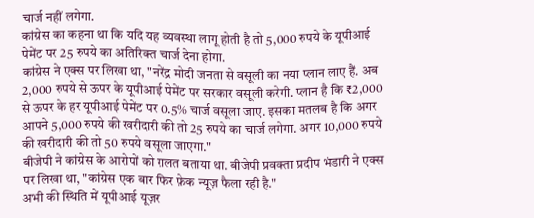चार्ज नहीं लगेगा.
कांग्रेस का कहना था कि यदि यह व्यवस्था लागू होती है तो 5,000 रुपये के यूपीआई पेमेंट पर 25 रुपये का अतिरिक्त चार्ज देना होगा.
कांग्रेस ने एक्स पर लिखा था, "नरेंद्र मोदी जनता से वसूली का नया प्लान लाए हैं. अब 2,000 रुपये से ऊपर के यूपीआई पेमेंट पर सरकार वसूली करेगी. प्लान है कि ₹2,000 से ऊपर के हर यूपीआई पेमेंट पर 0.5% चार्ज वसूला जाए. इसका मतलब है कि अगर आपने 5,000 रुपये की खरीदारी की तो 25 रुपये का चार्ज लगेगा. अगर 10,000 रुपये की खरीदारी की तो 50 रुपये वसूला जाएगा."
बीजेपी ने कांग्रेस के आरोपों को ग़लत बताया था. बीजेपी प्रवक्ता प्रदीप भंडारी ने एक्स पर लिखा था, "कांग्रेस एक बार फिर फ़ेक न्यूज़ फैला रही है."
अभी की स्थिति में यूपीआई यूज़र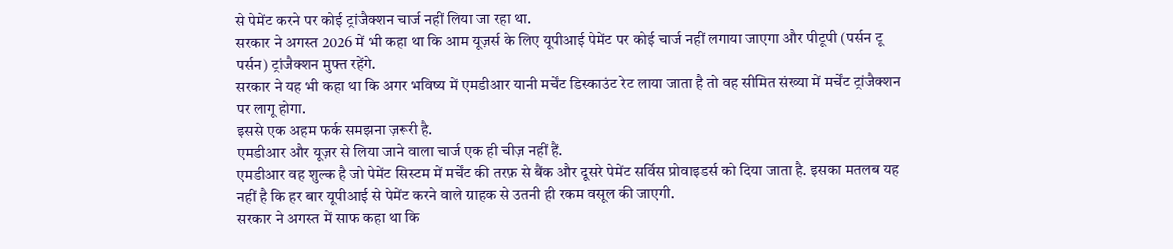से पेमेंट करने पर कोई ट्रांजैक्शन चार्ज नहीं लिया जा रहा था.
सरकार ने अगस्त 2026 में भी कहा था कि आम यूज़र्स के लिए यूपीआई पेमेंट पर कोई चार्ज नहीं लगाया जाएगा और पीटूपी (पर्सन टू पर्सन) ट्रांजैक्शन मुफ्त रहेंगे.
सरकार ने यह भी कहा था कि अगर भविष्य में एमडीआर यानी मर्चेंट डिस्काउंट रेट लाया जाता है तो वह सीमित संख्या में मर्चेंट ट्रांजैक्शन पर लागू होगा.
इससे एक अहम फर्क समझना ज़रूरी है.
एमडीआर और यूज़र से लिया जाने वाला चार्ज एक ही चीज़ नहीं हैं.
एमडीआर वह शुल्क है जो पेमेंट सिस्टम में मर्चेंट की तरफ़ से बैंक और दूसरे पेमेंट सर्विस प्रोवाइडर्स को दिया जाता है. इसका मतलब यह नहीं है कि हर बार यूपीआई से पेमेंट करने वाले ग्राहक से उतनी ही रकम वसूल की जाएगी.
सरकार ने अगस्त में साफ कहा था कि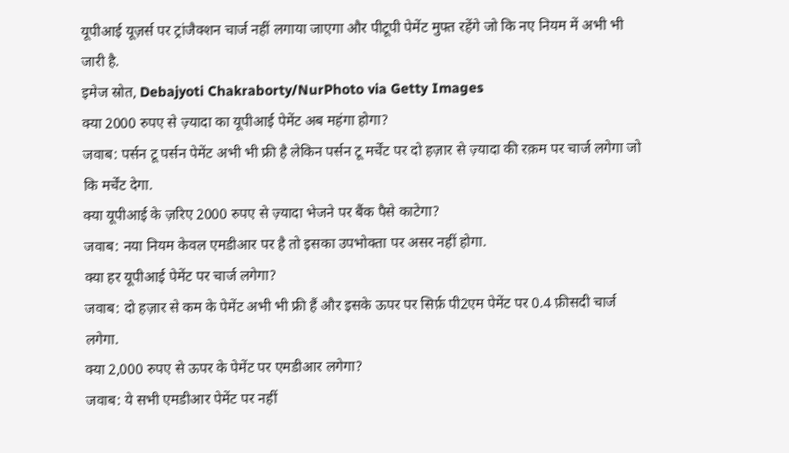यूपीआई यूज़र्स पर ट्रांजैक्शन चार्ज नहीं लगाया जाएगा और पीटूपी पेमेंट मुफ्त रहेंगे जो कि नए नियम में अभी भी जारी है.
इमेज स्रोत, Debajyoti Chakraborty/NurPhoto via Getty Images
क्या 2000 रुपए से ज़्यादा का यूपीआई पेमेंट अब महंगा होगा?
जवाब: पर्सन टू पर्सन पेमेंट अभी भी फ्री है लेकिन पर्सन टू मर्चेंट पर दो हज़ार से ज़्यादा की रक़म पर चार्ज लगेगा जो कि मर्चेंट देगा.
क्या यूपीआई के ज़रिए 2000 रुपए से ज़्यादा भेजने पर बैंक पैसे काटेगा?
जवाब: नया नियम केवल एमडीआर पर है तो इसका उपभोक्ता पर असर नहीं होगा.
क्या हर यूपीआई पेमेंट पर चार्ज लगेगा?
जवाब: दो हज़ार से कम के पेमेंट अभी भी फ्री हैं और इसके ऊपर पर सिर्फ़ पी2एम पेमेंट पर 0.4 फ़ीसदी चार्ज लगेगा.
क्या 2,000 रुपए से ऊपर के पेमेंट पर एमडीआर लगेगा?
जवाब: ये सभी एमडीआर पेमेंट पर नहीं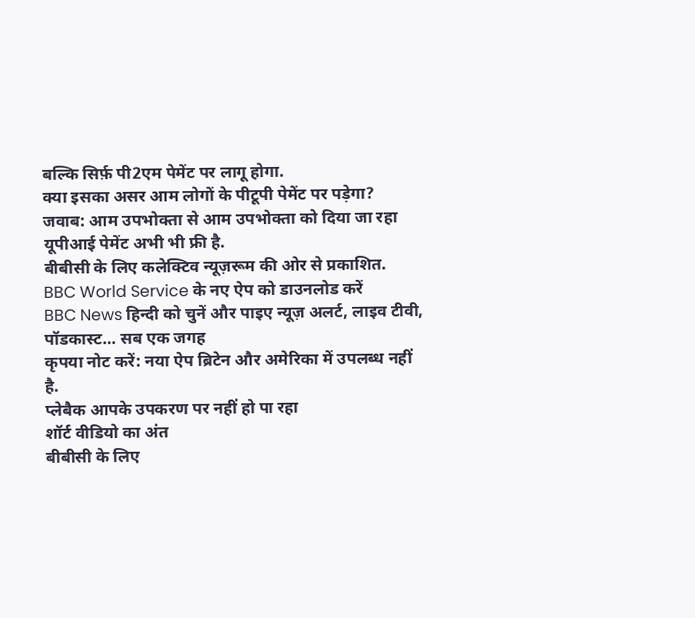बल्कि सिर्फ़ पी2एम पेमेंट पर लागू होगा.
क्या इसका असर आम लोगों के पीटूपी पेमेंट पर पड़ेगा?
जवाब: आम उपभोक्ता से आम उपभोक्ता को दिया जा रहा यूपीआई पेमेंट अभी भी फ्री है.
बीबीसी के लिए कलेक्टिव न्यूज़रूम की ओर से प्रकाशित.
BBC World Service के नए ऐप को डाउनलोड करें
BBC News हिन्दी को चुनें और पाइए न्यूज़ अलर्ट, लाइव टीवी, पॉडकास्ट… सब एक जगह
कृपया नोट करें: नया ऐप ब्रिटेन और अमेरिका में उपलब्ध नहीं है.
प्लेबैक आपके उपकरण पर नहीं हो पा रहा
शॉर्ट वीडियो का अंत
बीबीसी के लिए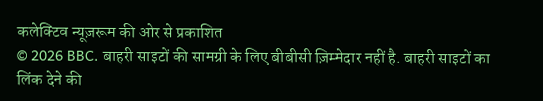कलेक्टिव न्यूज़रूम की ओर से प्रकाशित
© 2026 BBC. बाहरी साइटों की सामग्री के लिए बीबीसी ज़िम्मेदार नहीं है. बाहरी साइटों का लिंक देने की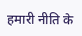हमारी नीति के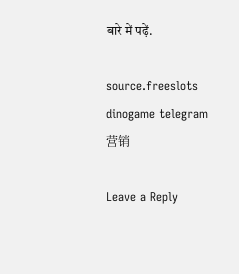बारे में पढ़ें.

source.freeslots dinogame telegram营销

Leave a Reply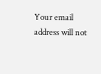Your email address will not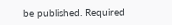be published. Required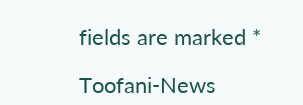fields are marked *

Toofani-News